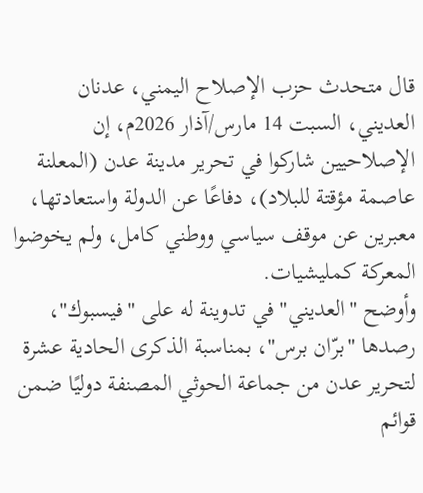قال متحدث حزب الإصلاح اليمني، عدنان العديني، السبت 14 مارس/آذار 2026م، إن الإصلاحيين شاركوا في تحرير مدينة عدن (المعلنة عاصمة مؤقتة للبلاد)، دفاعًا عن الدولة واستعادتها، معبرين عن موقف سياسي ووطني كامل، ولم يخوضوا المعركة كمليشيات.
وأوضح "العديني" في تدوينة له على "فيسبوك"، رصدها "برّان برس"، بمناسبة الذكرى الحادية عشرة لتحرير عدن من جماعة الحوثي المصنفة دوليًا ضمن قوائم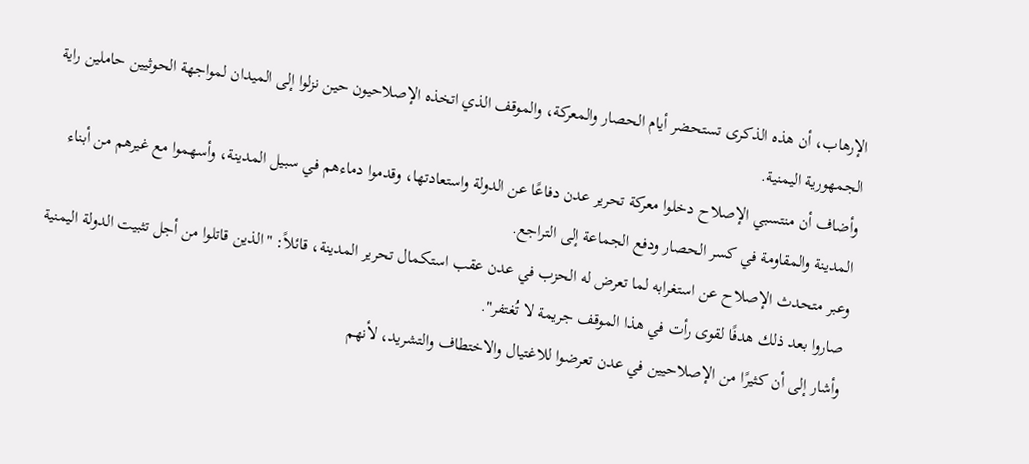الإرهاب، أن هذه الذكرى تستحضر أيام الحصار والمعركة، والموقف الذي اتخذه الإصلاحيون حين نزلوا إلى الميدان لمواجهة الحوثيين حاملين راية الجمهورية اليمنية.
وأضاف أن منتسبي الإصلاح دخلوا معركة تحرير عدن دفاعًا عن الدولة واستعادتها، وقدموا دماءهم في سبيل المدينة، وأسهموا مع غيرهم من أبناء المدينة والمقاومة في كسر الحصار ودفع الجماعة إلى التراجع.
وعبر متحدث الإصلاح عن استغرابه لما تعرض له الحزب في عدن عقب استكمال تحرير المدينة، قائلاً: "الذين قاتلوا من أجل تثبيت الدولة اليمنية صاروا بعد ذلك هدفًا لقوى رأت في هذا الموقف جريمة لا تُغتفر".
وأشار إلى أن كثيرًا من الإصلاحيين في عدن تعرضوا للاغتيال والاختطاف والتشريد، لأنهم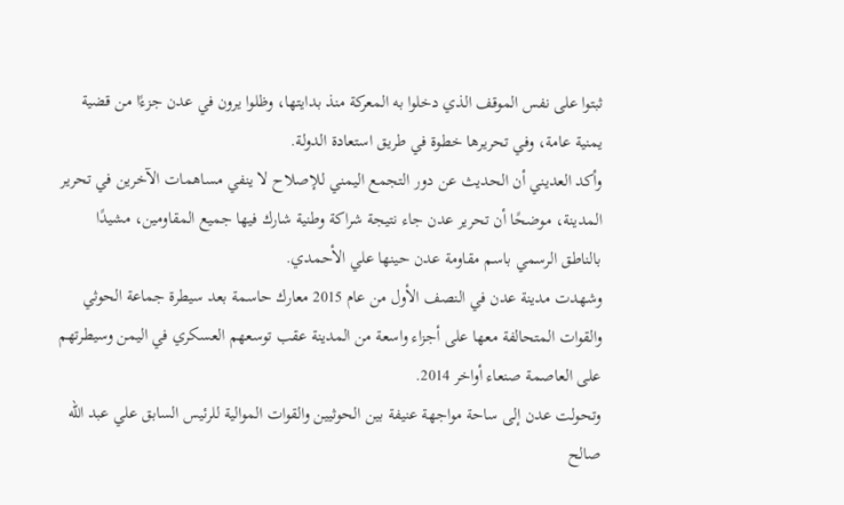ثبتوا على نفس الموقف الذي دخلوا به المعركة منذ بدايتها، وظلوا يرون في عدن جزءًا من قضية يمنية عامة، وفي تحريرها خطوة في طريق استعادة الدولة.
وأكد العديني أن الحديث عن دور التجمع اليمني للإصلاح لا ينفي مساهمات الآخرين في تحرير المدينة، موضحًا أن تحرير عدن جاء نتيجة شراكة وطنية شارك فيها جميع المقاومين، مشيدًا بالناطق الرسمي باسم مقاومة عدن حينها علي الأحمدي.
وشهدت مدينة عدن في النصف الأول من عام 2015 معارك حاسمة بعد سيطرة جماعة الحوثي والقوات المتحالفة معها على أجزاء واسعة من المدينة عقب توسعهم العسكري في اليمن وسيطرتهم على العاصمة صنعاء أواخر 2014.
وتحولت عدن إلى ساحة مواجهة عنيفة بين الحوثيين والقوات الموالية للرئيس السابق علي عبد الله صالح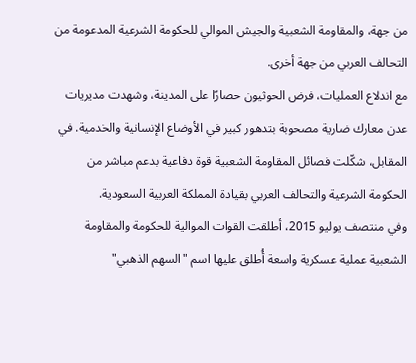من جهة، والمقاومة الشعبية والجيش الموالي للحكومة الشرعية المدعومة من التحالف العربي من جهة أخرى.
مع اندلاع العمليات، فرض الحوثيون حصارًا على المدينة، وشهدت مديريات عدن معارك ضارية مصحوبة بتدهور كبير في الأوضاع الإنسانية والخدمية. في المقابل، شكّلت فصائل المقاومة الشعبية قوة دفاعية بدعم مباشر من الحكومة الشرعية والتحالف العربي بقيادة المملكة العربية السعودية.
وفي منتصف يوليو 2015، أطلقت القوات الموالية للحكومة والمقاومة الشعبية عملية عسكرية واسعة أُطلق عليها اسم "السهم الذهبي"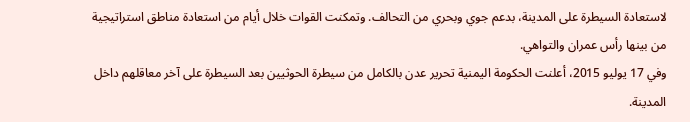لاستعادة السيطرة على المدينة، بدعم جوي وبحري من التحالف. وتمكنت القوات خلال أيام من استعادة مناطق استراتيجية من بينها رأس عمران والتواهي.
وفي 17 يوليو 2015، أعلنت الحكومة اليمنية تحرير عدن بالكامل من سيطرة الحوثيين بعد السيطرة على آخر معاقلهم داخل المدينة.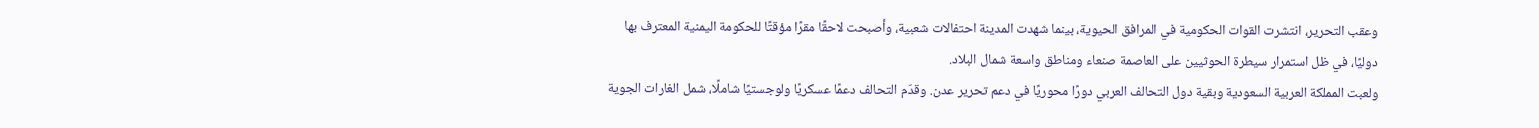وعقب التحرير، انتشرت القوات الحكومية في المرافق الحيوية، بينما شهدت المدينة احتفالات شعبية، وأصبحت لاحقًا مقرًا مؤقتًا للحكومة اليمنية المعترف بها دوليًا، في ظل استمرار سيطرة الحوثيين على العاصمة صنعاء ومناطق واسعة شمال البلاد.
ولعبت المملكة العربية السعودية وبقية دول التحالف العربي دورًا محوريًا في دعم تحرير عدن. وقدّم التحالف دعمًا عسكريًا ولوجستيًا شاملًا، شمل الغارات الجوية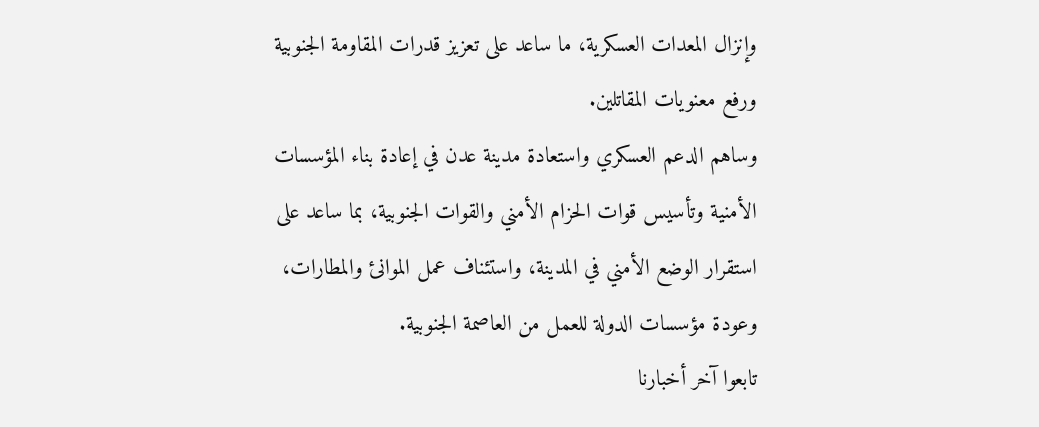وإنزال المعدات العسكرية، ما ساعد على تعزيز قدرات المقاومة الجنوبية ورفع معنويات المقاتلين.
وساهم الدعم العسكري واستعادة مدينة عدن في إعادة بناء المؤسسات الأمنية وتأسيس قوات الحزام الأمني والقوات الجنوبية، بما ساعد على استقرار الوضع الأمني في المدينة، واستئناف عمل الموانئ والمطارات، وعودة مؤسسات الدولة للعمل من العاصمة الجنوبية.
تابعوا آخر أخبارنا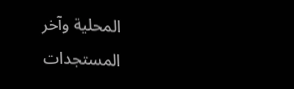المحلية وآخر المستجدات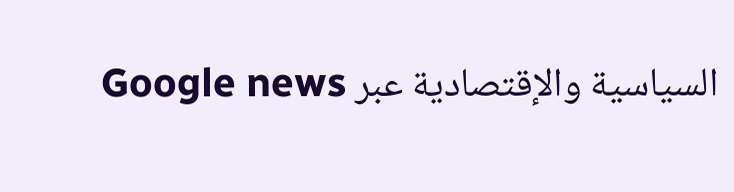السياسية والإقتصادية عبر Google news